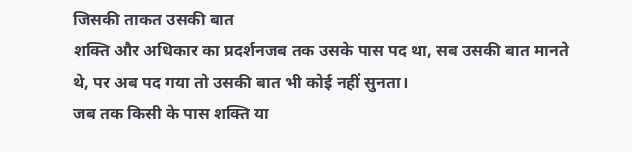जिसकी ताकत उसकी बात
शक्ति और अधिकार का प्रदर्शनजब तक उसके पास पद था, सब उसकी बात मानते थे, पर अब पद गया तो उसकी बात भी कोई नहीं सुनता।
जब तक किसी के पास शक्ति या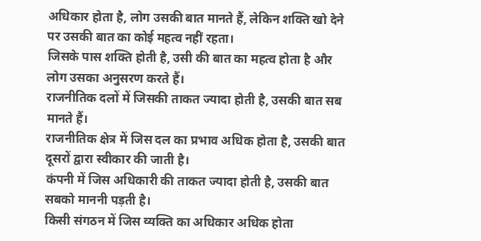अधिकार होता है, लोग उसकी बात मानते हैं, लेकिन शक्ति खो देने पर उसकी बात का कोई महत्व नहीं रहता।
जिसके पास शक्ति होती है, उसी की बात का महत्व होता है और लोग उसका अनुसरण करते हैं।
राजनीतिक दलों में जिसकी ताकत ज्यादा होती है, उसकी बात सब मानते हैं।
राजनीतिक क्षेत्र में जिस दल का प्रभाव अधिक होता है, उसकी बात दूसरों द्वारा स्वीकार की जाती है।
कंपनी में जिस अधिकारी की ताकत ज्यादा होती है, उसकी बात सबको माननी पड़ती है।
किसी संगठन में जिस व्यक्ति का अधिकार अधिक होता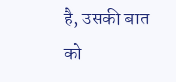है, उसकी बात को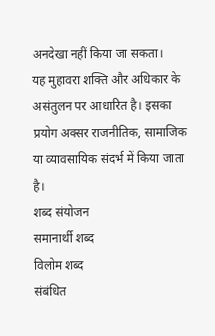अनदेखा नहीं किया जा सकता।
यह मुहावरा शक्ति और अधिकार के असंतुलन पर आधारित है। इसका प्रयोग अक्सर राजनीतिक, सामाजिक या व्यावसायिक संदर्भ में किया जाता है।
शब्द संयोजन
समानार्थी शब्द
विलोम शब्द
संबंधित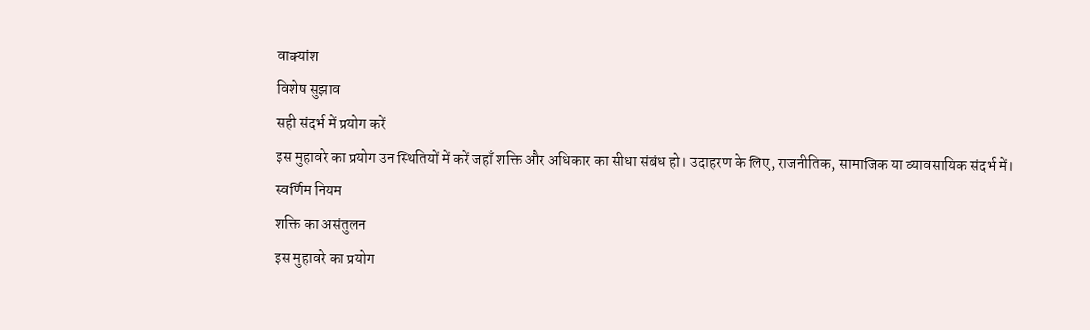वाक्यांश
विशेष सुझाव
सही संदर्भ में प्रयोग करें
इस मुहावरे का प्रयोग उन स्थितियों में करें जहाँ शक्ति और अधिकार का सीधा संबंध हो। उदाहरण के लिए, राजनीतिक, सामाजिक या व्यावसायिक संदर्भ में।
स्वर्णिम नियम
शक्ति का असंतुलन
इस मुहावरे का प्रयोग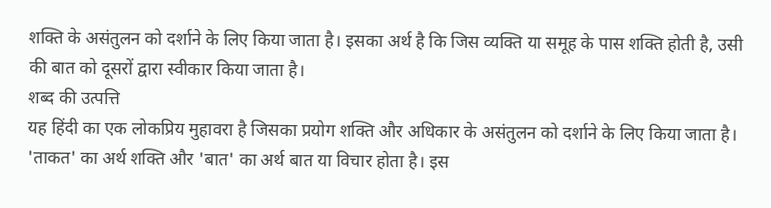शक्ति के असंतुलन को दर्शाने के लिए किया जाता है। इसका अर्थ है कि जिस व्यक्ति या समूह के पास शक्ति होती है, उसी की बात को दूसरों द्वारा स्वीकार किया जाता है।
शब्द की उत्पत्ति
यह हिंदी का एक लोकप्रिय मुहावरा है जिसका प्रयोग शक्ति और अधिकार के असंतुलन को दर्शाने के लिए किया जाता है। 'ताकत' का अर्थ शक्ति और 'बात' का अर्थ बात या विचार होता है। इस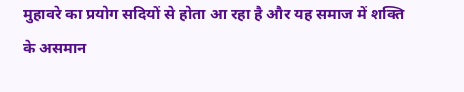मुहावरे का प्रयोग सदियों से होता आ रहा है और यह समाज में शक्ति के असमान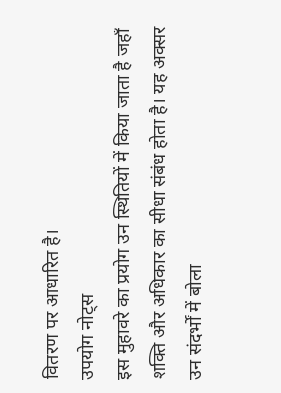वितरण पर आधारित है।
उपयोग नोट्स
इस मुहावरे का प्रयोग उन स्थितियों में किया जाता है जहाँ शक्ति और अधिकार का सीधा संबंध होता है। यह अक्सर उन संदर्भों में बोला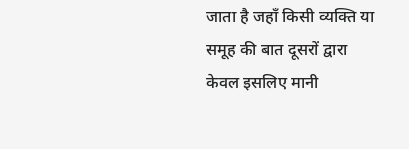जाता है जहाँ किसी व्यक्ति या समूह की बात दूसरों द्वारा केवल इसलिए मानी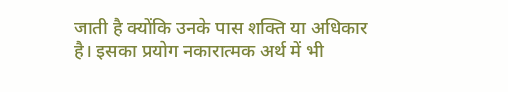जाती है क्योंकि उनके पास शक्ति या अधिकार है। इसका प्रयोग नकारात्मक अर्थ में भी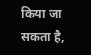किया जा सकता है,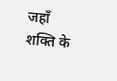जहाँ शक्ति के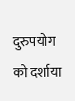दुरुपयोग को दर्शाया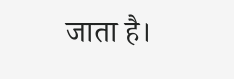जाता है।